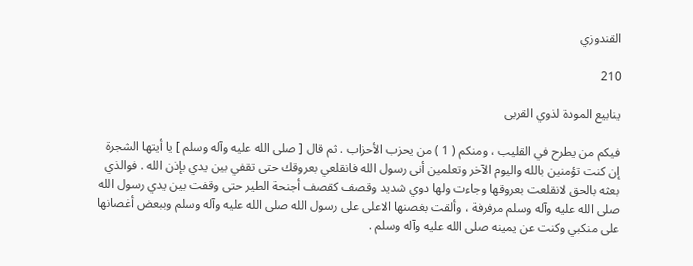القندوزي

210

ينابيع المودة لذوي القربى

فيكم من يطرح في القليب ، ومنكم ( 1 ) من يحزب الأحزاب . ثم قال [ صلى الله عليه وآله وسلم ] يا أيتها الشجرة إن كنت تؤمنين بالله واليوم الآخر وتعلمين أنى رسول الله فانقلعي بعروقك حتى تقفي بين يدي بإذن الله . فوالذي بعثه بالحق لانقلعت بعروقها وجاءت ولها دوي شديد وقصف كقصف أجنحة الطير حتى وقفت بين يدي رسول الله صلى الله عليه وآله وسلم مرفرفة ، وألقت بغصنها الاعلى على رسول الله صلى الله عليه وآله وسلم وببعض أغصانها على منكبي وكنت عن يمينه صلى الله عليه وآله وسلم .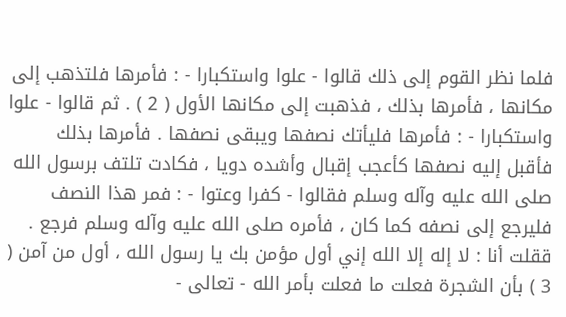فلما نظر القوم إلى ذلك قالوا - علوا واستكبارا - : فأمرها فلتذهب إلى مكانها ، فأمرها بذلك ، فذهبت إلى مكانها الأول ( 2 ) . ثم قالوا - علوا واستكبارا - : فأمرها فليأتك نصفها ويبقى نصفها . فأمرها بذلك فأقبل إليه نصفها كأعجب إقبال وأشده دويا ، فكادت تلتف برسول الله صلى الله عليه وآله وسلم فقالوا - كفرا وعتوا - : فمر هذا النصف فليرجع إلى نصفه كما كان ، فأمره صلى الله عليه وآله وسلم فرجع . ققلت أنا : لا إله إلا الله إني أول مؤمن بك يا رسول الله ، أول من آمن ( 3 ) بأن الشجرة فعلت ما فعلت بأمر الله - تعالى -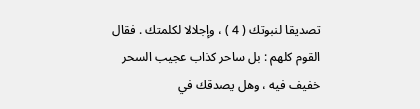تصديقا لنبوتك ( 4 ) ، وإجلالا لكلمتك . فقال القوم كلهم : بل ساحر كذاب عجيب السحر خفيف فيه ، وهل يصدقك في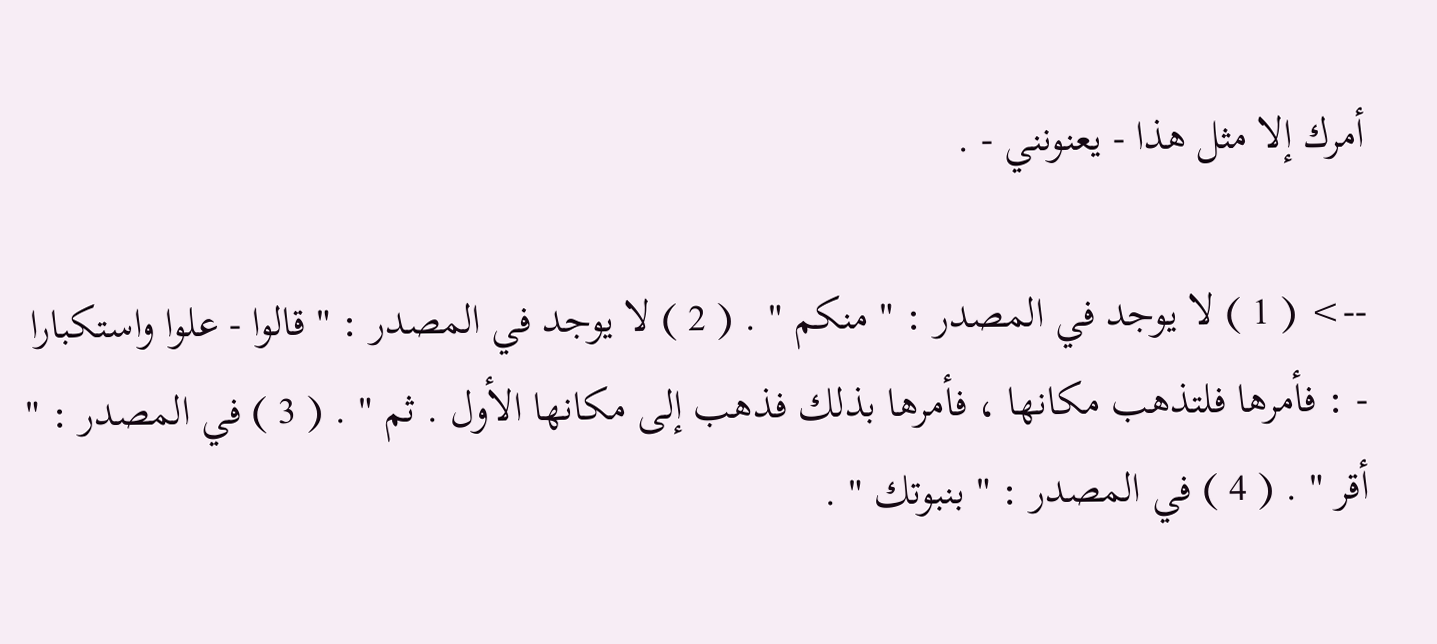أمرك إلا مثل هذا - يعنونني - .

--> ( 1 ) لا يوجد في المصدر : " منكم " . ( 2 ) لا يوجد في المصدر : " قالوا - علوا واستكبارا - : فأمرها فلتذهب مكانها ، فأمرها بذلك فذهب إلى مكانها الأول . ثم " . ( 3 ) في المصدر : " أقر " . ( 4 ) في المصدر : " بنبوتك " .